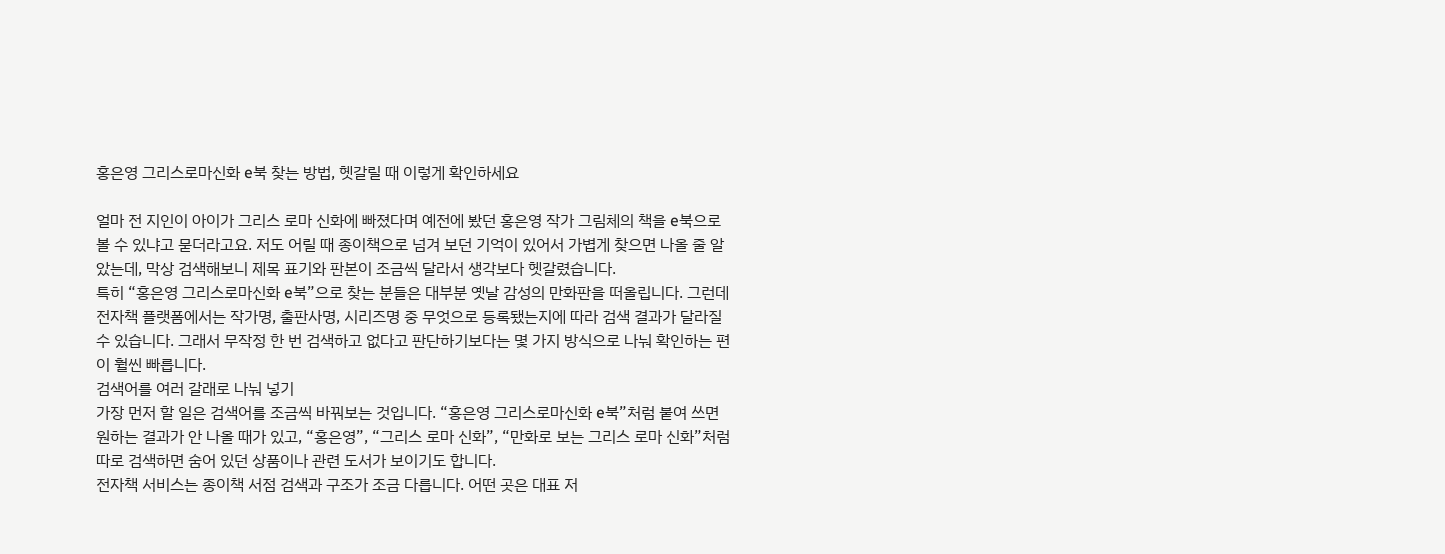홍은영 그리스로마신화 e북 찾는 방법, 헷갈릴 때 이렇게 확인하세요

얼마 전 지인이 아이가 그리스 로마 신화에 빠졌다며 예전에 봤던 홍은영 작가 그림체의 책을 e북으로 볼 수 있냐고 묻더라고요. 저도 어릴 때 종이책으로 넘겨 보던 기억이 있어서 가볍게 찾으면 나올 줄 알았는데, 막상 검색해보니 제목 표기와 판본이 조금씩 달라서 생각보다 헷갈렸습니다.
특히 “홍은영 그리스로마신화 e북”으로 찾는 분들은 대부분 옛날 감성의 만화판을 떠올립니다. 그런데 전자책 플랫폼에서는 작가명, 출판사명, 시리즈명 중 무엇으로 등록됐는지에 따라 검색 결과가 달라질 수 있습니다. 그래서 무작정 한 번 검색하고 없다고 판단하기보다는 몇 가지 방식으로 나눠 확인하는 편이 훨씬 빠릅니다.
검색어를 여러 갈래로 나눠 넣기
가장 먼저 할 일은 검색어를 조금씩 바꿔보는 것입니다. “홍은영 그리스로마신화 e북”처럼 붙여 쓰면 원하는 결과가 안 나올 때가 있고, “홍은영”, “그리스 로마 신화”, “만화로 보는 그리스 로마 신화”처럼 따로 검색하면 숨어 있던 상품이나 관련 도서가 보이기도 합니다.
전자책 서비스는 종이책 서점 검색과 구조가 조금 다릅니다. 어떤 곳은 대표 저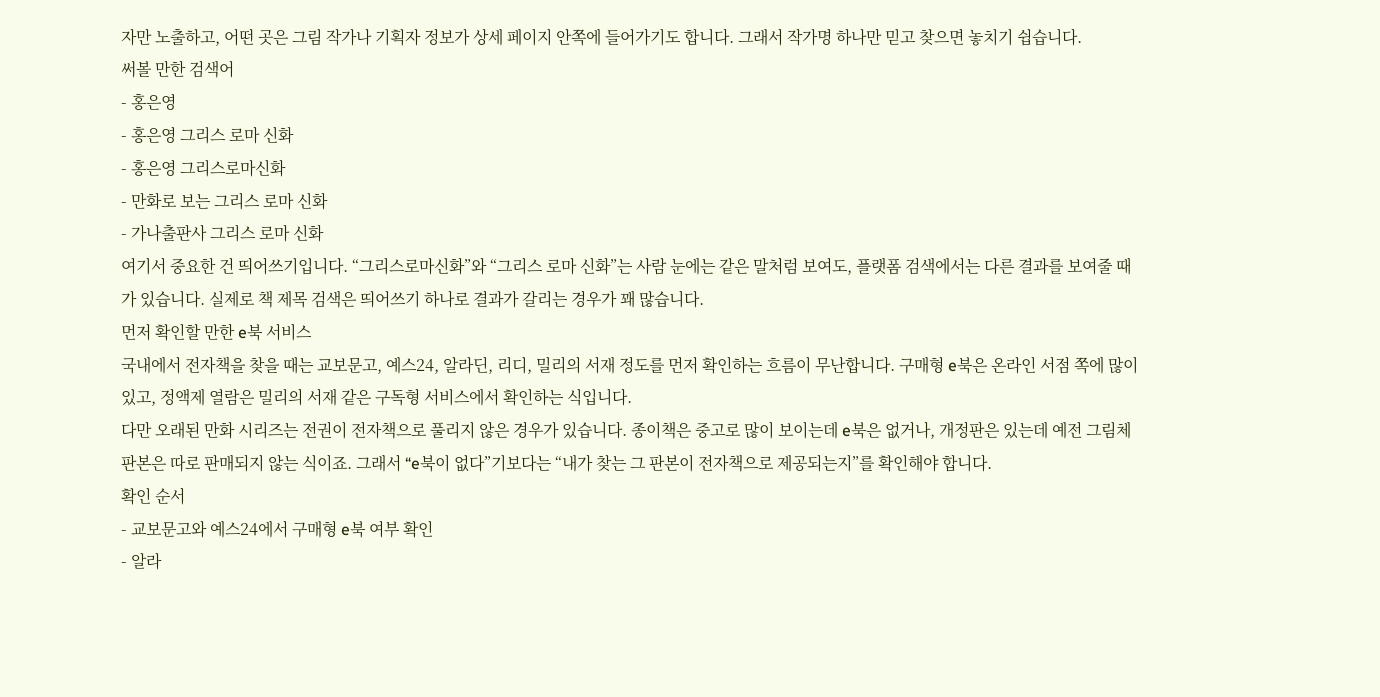자만 노출하고, 어떤 곳은 그림 작가나 기획자 정보가 상세 페이지 안쪽에 들어가기도 합니다. 그래서 작가명 하나만 믿고 찾으면 놓치기 쉽습니다.
써볼 만한 검색어
- 홍은영
- 홍은영 그리스 로마 신화
- 홍은영 그리스로마신화
- 만화로 보는 그리스 로마 신화
- 가나출판사 그리스 로마 신화
여기서 중요한 건 띄어쓰기입니다. “그리스로마신화”와 “그리스 로마 신화”는 사람 눈에는 같은 말처럼 보여도, 플랫폼 검색에서는 다른 결과를 보여줄 때가 있습니다. 실제로 책 제목 검색은 띄어쓰기 하나로 결과가 갈리는 경우가 꽤 많습니다.
먼저 확인할 만한 e북 서비스
국내에서 전자책을 찾을 때는 교보문고, 예스24, 알라딘, 리디, 밀리의 서재 정도를 먼저 확인하는 흐름이 무난합니다. 구매형 e북은 온라인 서점 쪽에 많이 있고, 정액제 열람은 밀리의 서재 같은 구독형 서비스에서 확인하는 식입니다.
다만 오래된 만화 시리즈는 전권이 전자책으로 풀리지 않은 경우가 있습니다. 종이책은 중고로 많이 보이는데 e북은 없거나, 개정판은 있는데 예전 그림체 판본은 따로 판매되지 않는 식이죠. 그래서 “e북이 없다”기보다는 “내가 찾는 그 판본이 전자책으로 제공되는지”를 확인해야 합니다.
확인 순서
- 교보문고와 예스24에서 구매형 e북 여부 확인
- 알라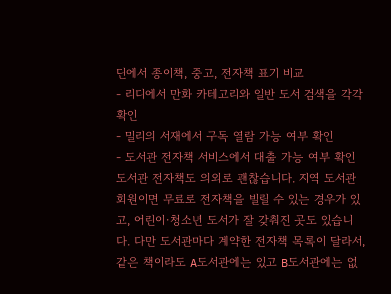딘에서 종이책, 중고, 전자책 표기 비교
- 리디에서 만화 카테고리와 일반 도서 검색을 각각 확인
- 밀리의 서재에서 구독 열람 가능 여부 확인
- 도서관 전자책 서비스에서 대출 가능 여부 확인
도서관 전자책도 의외로 괜찮습니다. 지역 도서관 회원이면 무료로 전자책을 빌릴 수 있는 경우가 있고, 어린이·청소년 도서가 잘 갖춰진 곳도 있습니다. 다만 도서관마다 계약한 전자책 목록이 달라서, 같은 책이라도 A도서관에는 있고 B도서관에는 없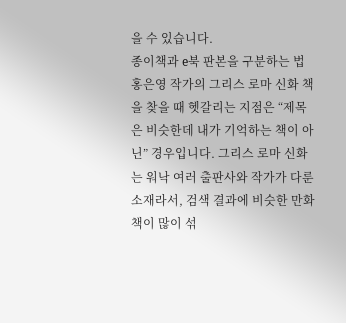을 수 있습니다.
종이책과 e북 판본을 구분하는 법
홍은영 작가의 그리스 로마 신화 책을 찾을 때 헷갈리는 지점은 “제목은 비슷한데 내가 기억하는 책이 아닌” 경우입니다. 그리스 로마 신화는 워낙 여러 출판사와 작가가 다룬 소재라서, 검색 결과에 비슷한 만화책이 많이 섞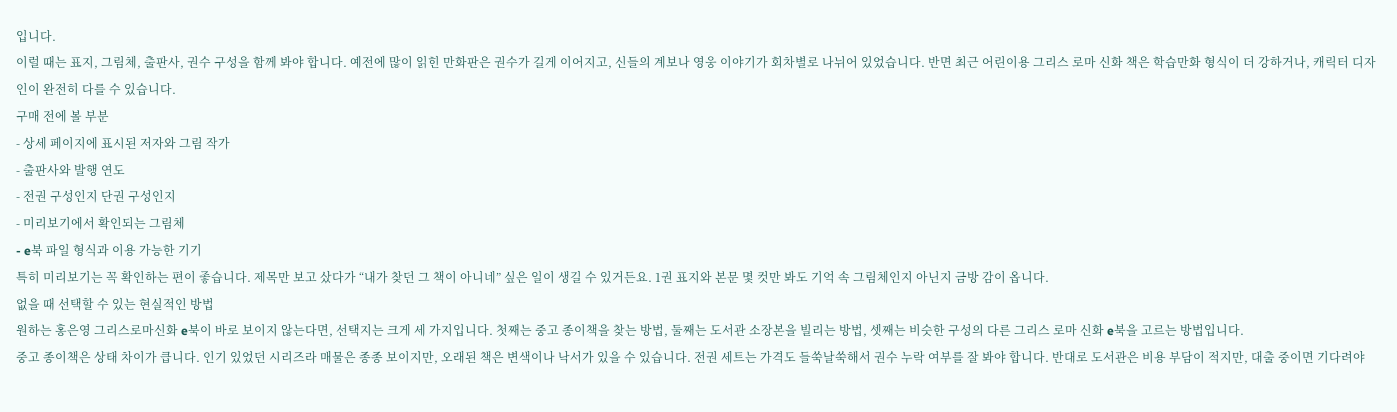입니다.
이럴 때는 표지, 그림체, 출판사, 권수 구성을 함께 봐야 합니다. 예전에 많이 읽힌 만화판은 권수가 길게 이어지고, 신들의 계보나 영웅 이야기가 회차별로 나뉘어 있었습니다. 반면 최근 어린이용 그리스 로마 신화 책은 학습만화 형식이 더 강하거나, 캐릭터 디자인이 완전히 다를 수 있습니다.
구매 전에 볼 부분
- 상세 페이지에 표시된 저자와 그림 작가
- 출판사와 발행 연도
- 전권 구성인지 단권 구성인지
- 미리보기에서 확인되는 그림체
- e북 파일 형식과 이용 가능한 기기
특히 미리보기는 꼭 확인하는 편이 좋습니다. 제목만 보고 샀다가 “내가 찾던 그 책이 아니네” 싶은 일이 생길 수 있거든요. 1권 표지와 본문 몇 컷만 봐도 기억 속 그림체인지 아닌지 금방 감이 옵니다.
없을 때 선택할 수 있는 현실적인 방법
원하는 홍은영 그리스로마신화 e북이 바로 보이지 않는다면, 선택지는 크게 세 가지입니다. 첫째는 중고 종이책을 찾는 방법, 둘째는 도서관 소장본을 빌리는 방법, 셋째는 비슷한 구성의 다른 그리스 로마 신화 e북을 고르는 방법입니다.
중고 종이책은 상태 차이가 큽니다. 인기 있었던 시리즈라 매물은 종종 보이지만, 오래된 책은 변색이나 낙서가 있을 수 있습니다. 전권 세트는 가격도 들쑥날쑥해서 권수 누락 여부를 잘 봐야 합니다. 반대로 도서관은 비용 부담이 적지만, 대출 중이면 기다려야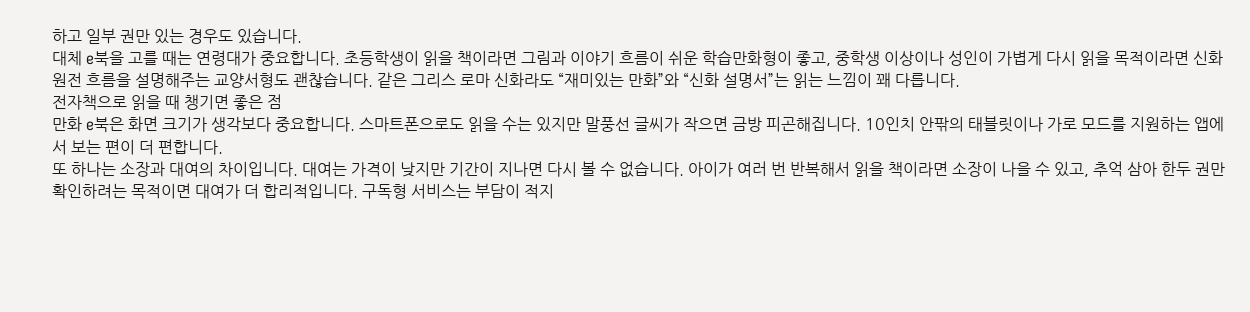하고 일부 권만 있는 경우도 있습니다.
대체 e북을 고를 때는 연령대가 중요합니다. 초등학생이 읽을 책이라면 그림과 이야기 흐름이 쉬운 학습만화형이 좋고, 중학생 이상이나 성인이 가볍게 다시 읽을 목적이라면 신화 원전 흐름을 설명해주는 교양서형도 괜찮습니다. 같은 그리스 로마 신화라도 “재미있는 만화”와 “신화 설명서”는 읽는 느낌이 꽤 다릅니다.
전자책으로 읽을 때 챙기면 좋은 점
만화 e북은 화면 크기가 생각보다 중요합니다. 스마트폰으로도 읽을 수는 있지만 말풍선 글씨가 작으면 금방 피곤해집니다. 10인치 안팎의 태블릿이나 가로 모드를 지원하는 앱에서 보는 편이 더 편합니다.
또 하나는 소장과 대여의 차이입니다. 대여는 가격이 낮지만 기간이 지나면 다시 볼 수 없습니다. 아이가 여러 번 반복해서 읽을 책이라면 소장이 나을 수 있고, 추억 삼아 한두 권만 확인하려는 목적이면 대여가 더 합리적입니다. 구독형 서비스는 부담이 적지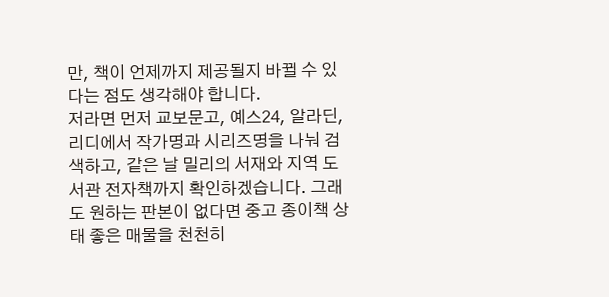만, 책이 언제까지 제공될지 바뀔 수 있다는 점도 생각해야 합니다.
저라면 먼저 교보문고, 예스24, 알라딘, 리디에서 작가명과 시리즈명을 나눠 검색하고, 같은 날 밀리의 서재와 지역 도서관 전자책까지 확인하겠습니다. 그래도 원하는 판본이 없다면 중고 종이책 상태 좋은 매물을 천천히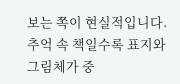보는 쪽이 현실적입니다. 추억 속 책일수록 표지와 그림체가 중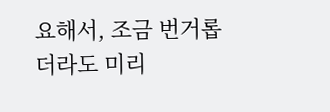요해서, 조금 번거롭더라도 미리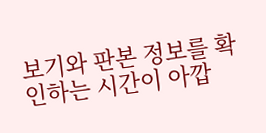보기와 판본 정보를 확인하는 시간이 아깝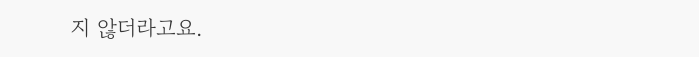지 않더라고요.